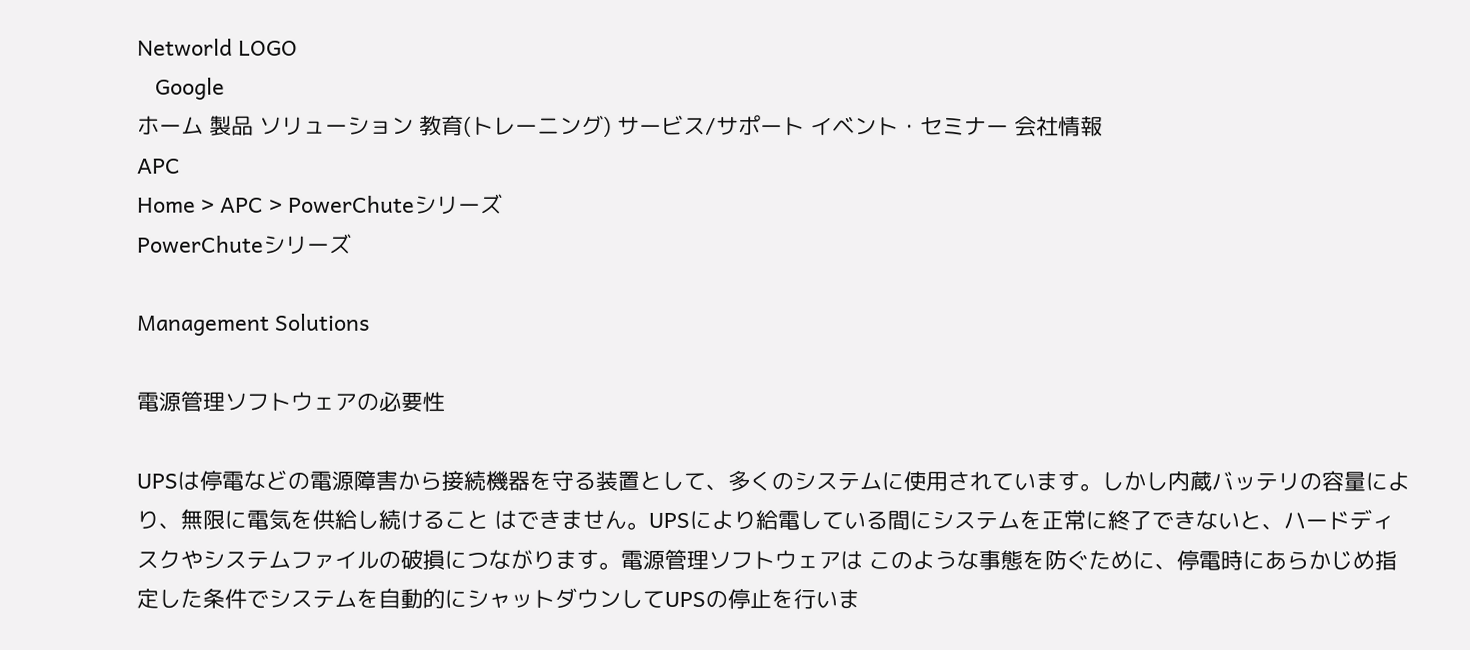Networld LOGO
   Google
ホーム 製品 ソリューション 教育(トレーニング) サービス/サポート イベント・セミナー 会社情報
APC
Home > APC > PowerChuteシリーズ
PowerChuteシリーズ

Management Solutions

電源管理ソフトウェアの必要性

UPSは停電などの電源障害から接続機器を守る装置として、多くのシステムに使用されています。しかし内蔵バッテリの容量により、無限に電気を供給し続けること はできません。UPSにより給電している間にシステムを正常に終了できないと、ハードディスクやシステムファイルの破損につながります。電源管理ソフトウェアは このような事態を防ぐために、停電時にあらかじめ指定した条件でシステムを自動的にシャットダウンしてUPSの停止を行いま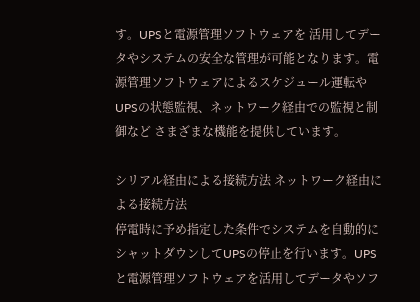す。UPSと電源管理ソフトウェアを 活用してデータやシステムの安全な管理が可能となります。電源管理ソフトウェアによるスケジュール運転やUPSの状態監視、ネットワーク経由での監視と制御など さまざまな機能を提供しています。

シリアル経由による接続方法 ネットワーク経由による接続方法
停電時に予め指定した条件でシステムを自動的にシャットダウンしてUPSの停止を行います。UPSと電源管理ソフトウェアを活用してデータやソフ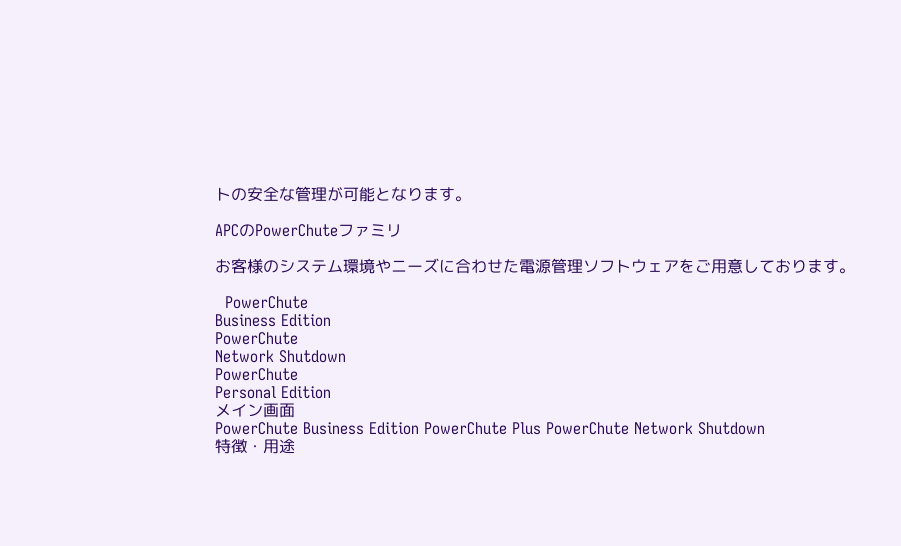トの安全な管理が可能となります。

APCのPowerChuteファミリ

お客様のシステム環境やニーズに合わせた電源管理ソフトウェアをご用意しております。

  PowerChute
Business Edition
PowerChute
Network Shutdown
PowerChute
Personal Edition
メイン画面
PowerChute Business Edition PowerChute Plus PowerChute Network Shutdown
特徴・用途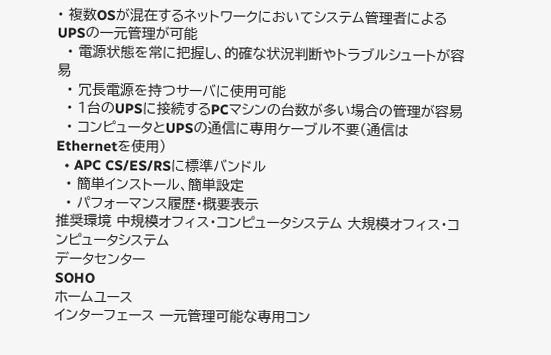• 複数OSが混在するネットワークにおいてシステム管理者によるUPSの一元管理が可能
  • 電源状態を常に把握し、的確な状況判断やトラブルシュートが容易
  • 冗長電源を持つサーバに使用可能
  • 1台のUPSに接続するPCマシンの台数が多い場合の管理が容易
  • コンピュータとUPSの通信に専用ケーブル不要(通信はEthernetを使用)
  • APC CS/ES/RSに標準バンドル
  • 簡単インストール、簡単設定
  • パフォーマンス履歴・概要表示
推奨環境 中規模オフィス・コンピュータシステム 大規模オフィス・コンピュータシステム
データセンター
SOHO
ホームユース
インターフェース 一元管理可能な専用コン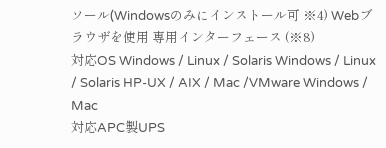ソール(Windowsのみにインストール可 ※4) Webブラウザを使用 専用インターフェース (※8)
対応OS Windows / Linux / Solaris Windows / Linux / Solaris HP-UX / AIX / Mac /VMware Windows / Mac
対応APC製UPS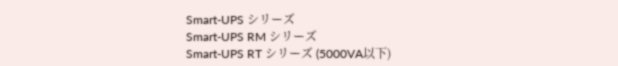Smart-UPS シリーズ
Smart-UPS RM シリーズ
Smart-UPS RT シリーズ (5000VA以下)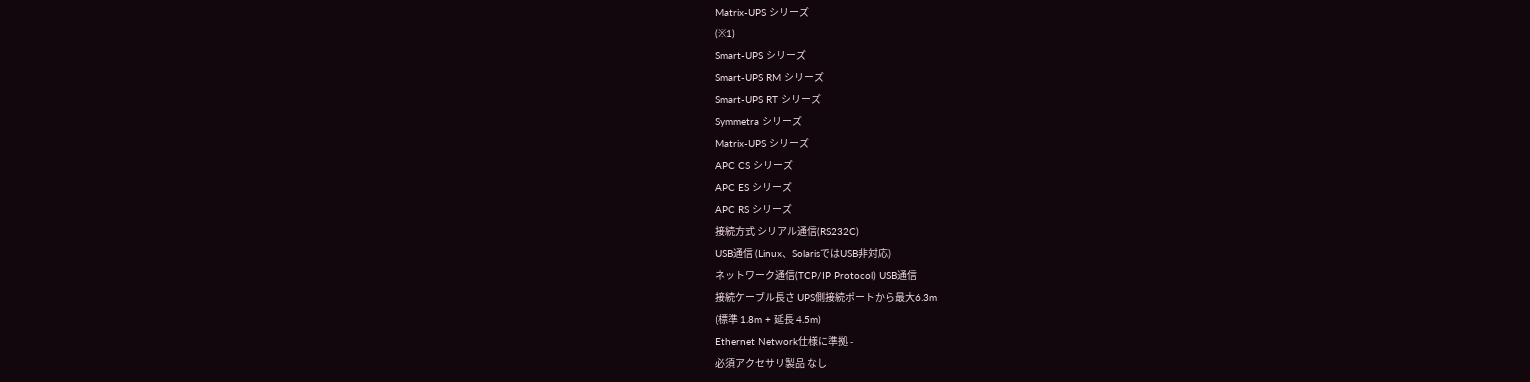Matrix-UPS シリーズ
(※1)
Smart-UPS シリーズ
Smart-UPS RM シリーズ
Smart-UPS RT シリーズ
Symmetra シリーズ
Matrix-UPS シリーズ
APC CS シリーズ
APC ES シリーズ
APC RS シリーズ
接続方式 シリアル通信(RS232C)
USB通信 (Linux、SolarisではUSB非対応)
ネットワーク通信(TCP/IP Protocol) USB通信
接続ケーブル長さ UPS側接続ポートから最大6.3m
(標準 1.8m + 延長 4.5m)
Ethernet Network仕様に準拠 -
必須アクセサリ製品 なし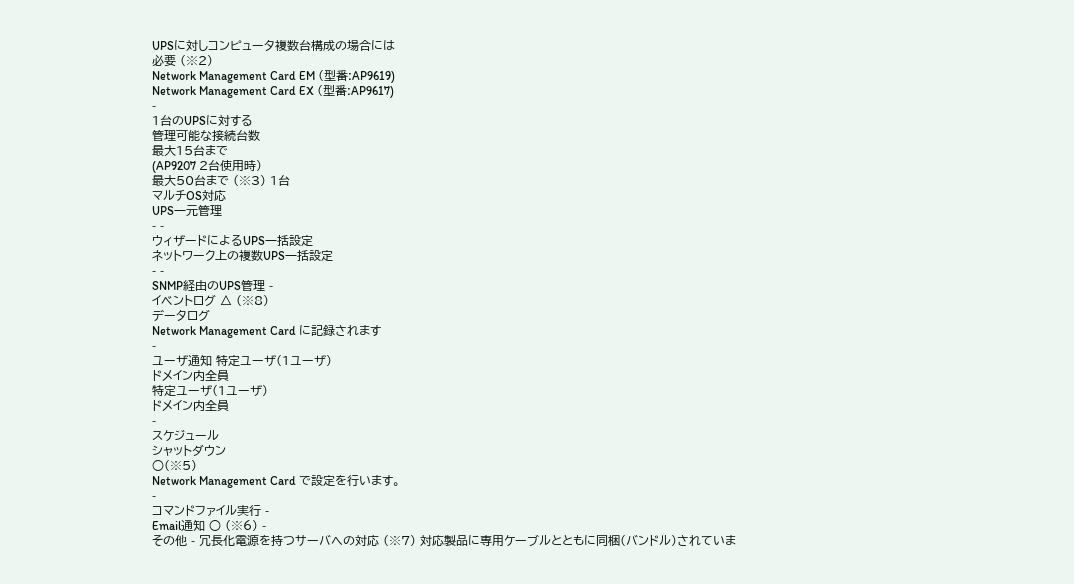UPSに対しコンピュータ複数台構成の場合には
必要 (※2)
Network Management Card EM (型番:AP9619)
Network Management Card EX (型番:AP9617)
-
1台のUPSに対する
管理可能な接続台数
最大15台まで
(AP9207 2台使用時)
最大50台まで (※3) 1台
マルチOS対応
UPS一元管理
- -
ウィザードによるUPS一括設定
ネットワーク上の複数UPS一括設定
- -
SNMP経由のUPS管理 -
イベントログ △ (※8)
データログ
Network Management Card に記録されます
-
ユーザ通知 特定ユーザ(1ユーザ)
ドメイン内全員
特定ユーザ(1ユーザ)
ドメイン内全員
-
スケジュール
シャットダウン
○(※5)
Network Management Card で設定を行います。
-
コマンドファイル実行 -
Email通知 ○ (※6) -
その他 - 冗長化電源を持つサーバへの対応 (※7) 対応製品に専用ケーブルとともに同梱(バンドル)されていま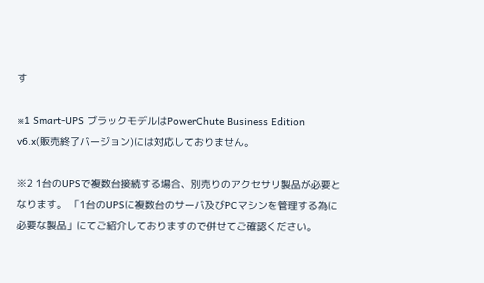す

※1 Smart-UPS ブラックモデルはPowerChute Business Edition v6.x(販売終了バージョン)には対応しておりません。

※2 1台のUPSで複数台接続する場合、別売りのアクセサリ製品が必要となります。 「1台のUPSに複数台のサーバ及びPCマシンを管理する為に必要な製品」にてご紹介しておりますので併せてご確認ください。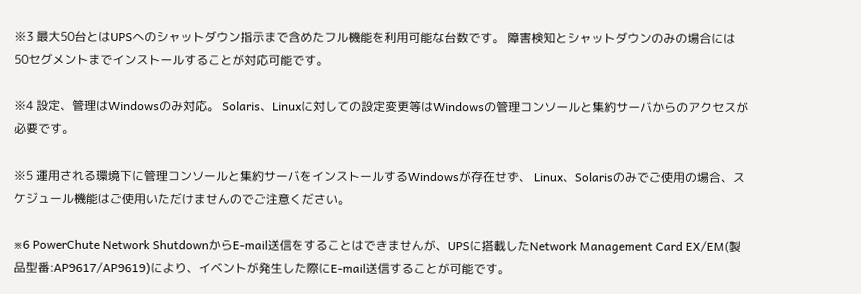※3 最大50台とはUPSへのシャットダウン指示まで含めたフル機能を利用可能な台数です。 障害検知とシャットダウンのみの場合には50セグメントまでインストールすることが対応可能です。

※4 設定、管理はWindowsのみ対応。 Solaris、Linuxに対しての設定変更等はWindowsの管理コンソールと集約サーバからのアクセスが必要です。

※5 運用される環境下に管理コンソールと集約サーバをインストールするWindowsが存在せず、 Linux、Solarisのみでご使用の場合、スケジュール機能はご使用いただけませんのでご注意ください。

※6 PowerChute Network ShutdownからE-mail送信をすることはできませんが、UPSに搭載したNetwork Management Card EX/EM(製品型番:AP9617/AP9619)により、イベントが発生した際にE-mail送信することが可能です。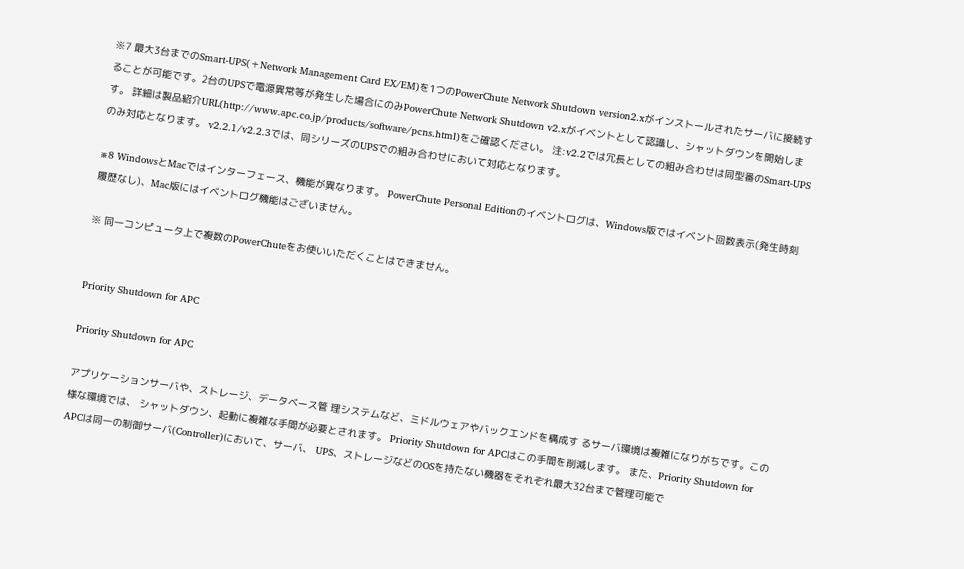※7 最大3台までのSmart-UPS(+Network Management Card EX/EM)を1つのPowerChute Network Shutdown version2.xがインストールされたサーバに接続することが可能です。2台のUPSで電源異常等が発生した場合にのみPowerChute Network Shutdown v2.xがイベントとして認識し、シャットダウンを開始します。 詳細は製品紹介URL(http://www.apc.co.jp/products/software/pcns.html)をご確認ください。 注:v2.2では冗長としての組み合わせは同型番のSmart-UPSのみ対応となります。 v2.2.1/v2.2.3では、同シリーズのUPSでの組み合わせにおいて対応となります。

※8 WindowsとMacではインターフェース、機能が異なります。 PowerChute Personal Editionのイベントログは、Windows版ではイベント回数表示(発生時刻履歴なし)、Mac版にはイベントログ機能はございません。

※ 同一コンピュータ上で複数のPowerChuteをお使いいただくことはできません。


Priority Shutdown for APC

Priority Shutdown for APC

アプリケーションサーバや、ストレージ、データベース管 理システムなど、ミドルウェアやバックエンドを構成す るサーバ環境は複雑になりがちです。この様な環境では、 シャットダウン、起動に複雑な手間が必要とされます。 Priority Shutdown for APCはこの手間を削減します。 また、Priority Shutdown for APCは同一の制御サーバ(Controller)において、サーバ、 UPS、ストレージなどのOSを持たない機器をそれぞれ最大32台まで管理可能で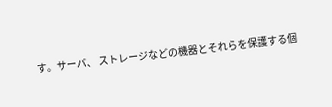す。サーバ、 ストレージなどの機器とそれらを保護する個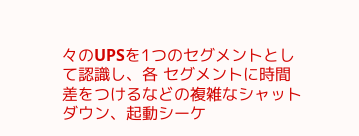々のUPSを1つのセグメントとして認識し、各 セグメントに時間差をつけるなどの複雑なシャットダウン、起動シーケ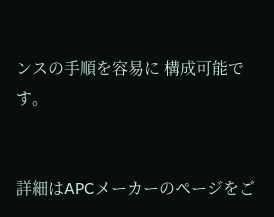ンスの手順を容易に 構成可能です。


詳細はAPCメーカーのページをご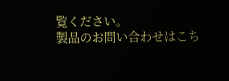覧ください。
製品のお問い合わせはこち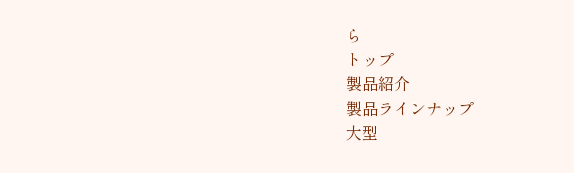ら
トップ
製品紹介
製品ラインナップ
大型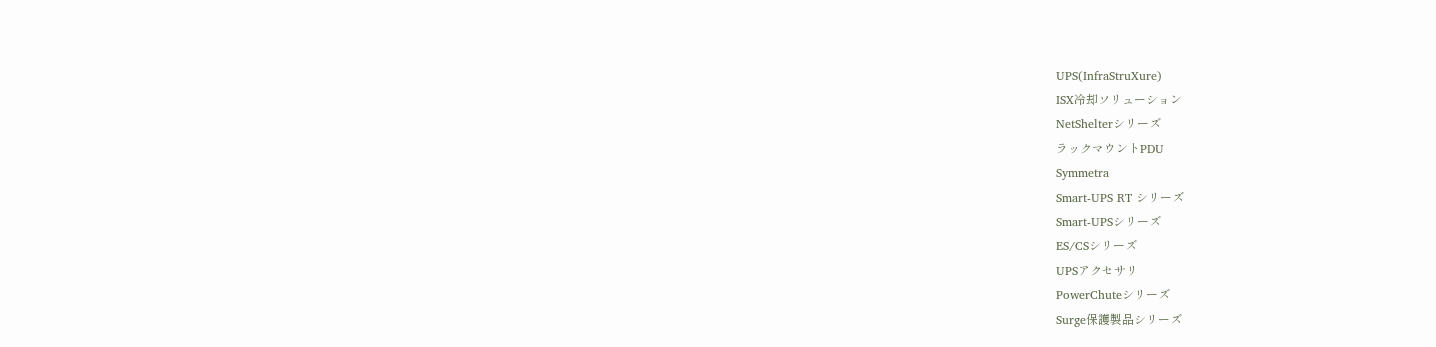UPS(InfraStruXure)
ISX冷却ソリューション
NetShelterシリーズ
ラックマウントPDU
Symmetra
Smart-UPS RT シリーズ
Smart-UPSシリーズ
ES/CSシリーズ
UPSアクセサリ
PowerChuteシリーズ
Surge保護製品シリーズ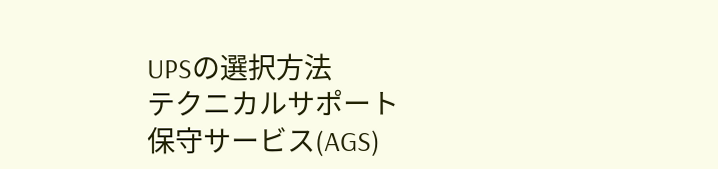UPSの選択方法
テクニカルサポート
保守サービス(AGS)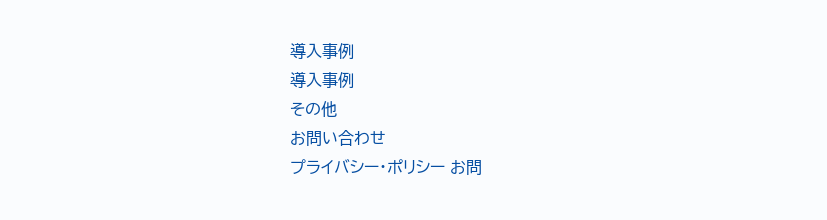導入事例
導入事例
その他
お問い合わせ
プライバシー・ポリシー お問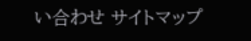い合わせ サイトマップ